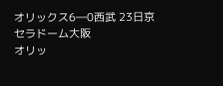オリックス6―0西武 23日京セラドーム大阪
オリッ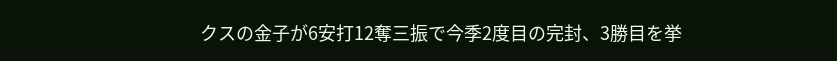クスの金子が6安打12奪三振で今季2度目の完封、3勝目を挙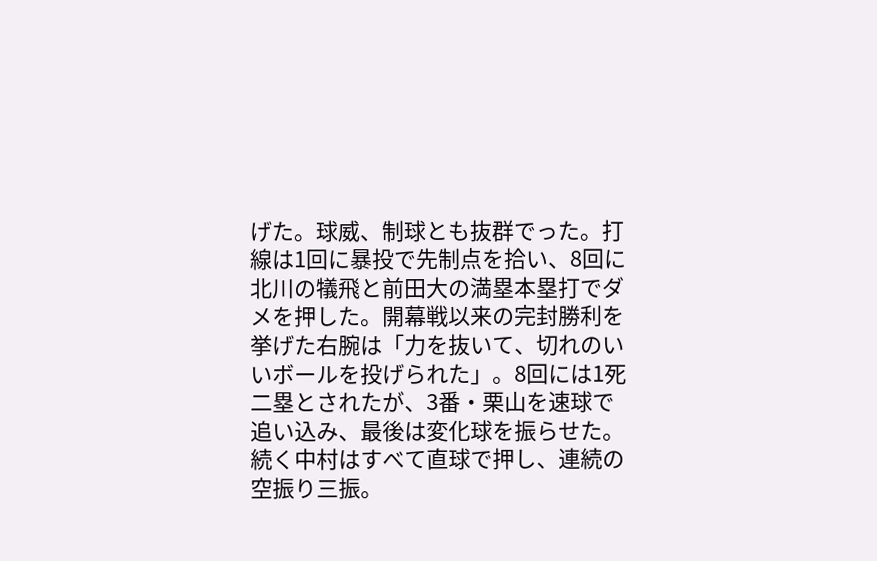げた。球威、制球とも抜群でった。打線は1回に暴投で先制点を拾い、8回に北川の犠飛と前田大の満塁本塁打でダメを押した。開幕戦以来の完封勝利を挙げた右腕は「力を抜いて、切れのいいボールを投げられた」。8回には1死二塁とされたが、3番・栗山を速球で追い込み、最後は変化球を振らせた。続く中村はすべて直球で押し、連続の空振り三振。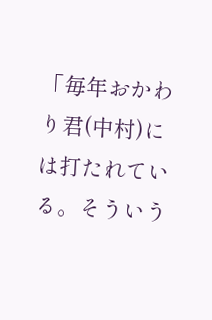「毎年おかわり君(中村)には打たれている。そういう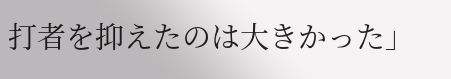打者を抑えたのは大きかった」